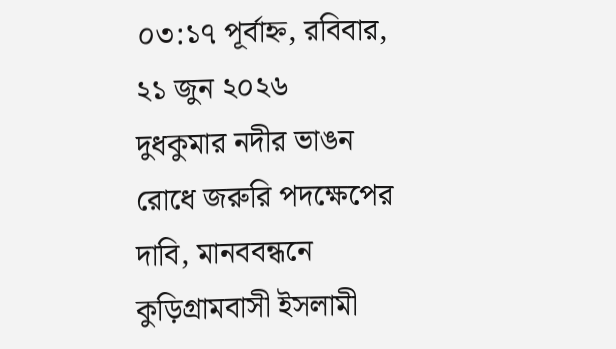০৩:১৭ পূর্বাহ্ন, রবিবার, ২১ জুন ২০২৬
দুধকুমার নদীর ভাঙন রোধে জরুরি পদক্ষেপের দাবি, মানববন্ধনে কুড়িগ্রামবাসী ইসলামী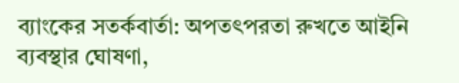ব্যাংকের সতর্কবার্তা: অপতৎপরতা রুখতে আইনি ব্যবস্থার ঘোষণা,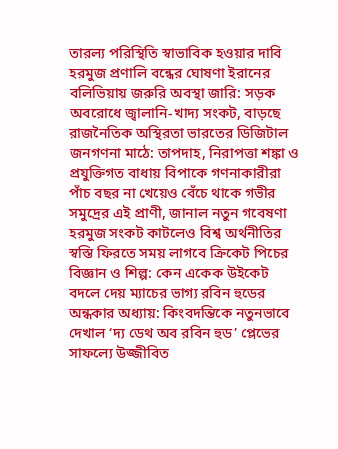তারল্য পরিস্থিতি স্বাভাবিক হওয়ার দাবি হরমুজ প্রণালি বন্ধের ঘোষণা ইরানের বলিভিয়ায় জরুরি অবস্থা জারি: সড়ক অবরোধে জ্বালানি-খাদ্য সংকট, বাড়ছে রাজনৈতিক অস্থিরতা ভারতের ডিজিটাল জনগণনা মাঠে: তাপদাহ, নিরাপত্তা শঙ্কা ও প্রযুক্তিগত বাধায় বিপাকে গণনাকারীরা পাঁচ বছর না খেয়েও বেঁচে থাকে গভীর সমুদ্রের এই প্রাণী, জানাল নতুন গবেষণা হরমুজ সংকট কাটলেও বিশ্ব অর্থনীতির স্বস্তি ফিরতে সময় লাগবে ক্রিকেট পিচের বিজ্ঞান ও শিল্প: কেন একেক উইকেট বদলে দেয় ম্যাচের ভাগ্য রবিন হুডের অন্ধকার অধ্যায়: কিংবদন্তিকে নতুনভাবে দেখাল ‘দ্য ডেথ অব রবিন হুড’ প্লেভের সাফল্যে উজ্জীবিত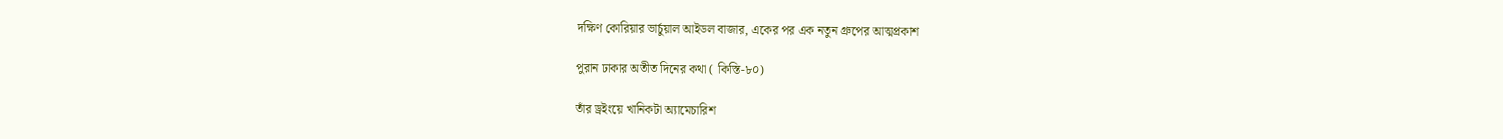দক্ষিণ কোরিয়ার ভার্চুয়াল আইডল বাজার, একের পর এক নতুন গ্রুপের আত্মপ্রকাশ

পুরান ঢাকার অতীত দিনের কথা ( কিস্তি-৮০)

তাঁর ড্রইংয়ে খানিকটা অ্যামেচারিশ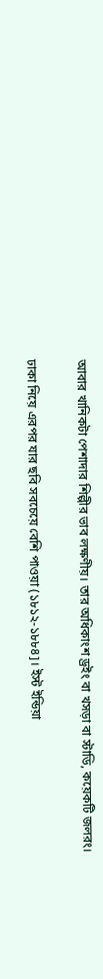আবার খানিকটা পেশাদার শিল্পীর ভাব লক্ষণীয়। তার অধিকাংশ ড্রইং বা খসড়া বা স্টাডি, কয়েকটি জলরং।

ঢাকা নিয়ে এরপর যার ছবি সবচেয়ে বেশি পাওয়া (১৮১২-১৮৮৪]। ইস্ট ইন্ডিয়া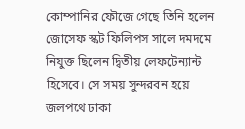কোম্পানির ফৌজে গেছে তিনি হলেন জোসেফ স্কট ফিলিপস সালে দমদমে নিযুক্ত ছিলেন দ্বিতীয় লেফটেন্যান্ট হিসেবে। সে সময় সুন্দরবন হয়ে জলপথে ঢাকা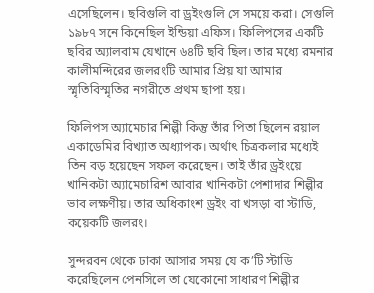এসেছিলেন। ছবিগুলি বা ড্রইংগুলি সে সময়ে করা। সেগুলি ১৯৮৭ সনে কিনেছিল ইন্ডিয়া এফিস। ফিলিপসের একটি ছবির অ্যালবাম যেখানে ৬৪টি ছবি ছিল। তার মধ্যে রমনার কালীমন্দিরের জলরংটি আমার প্রিয় যা আমার স্মৃতিবিস্মৃতির নগরীতে প্রথম ছাপা হয়।

ফিলিপস অ্যামেচার শিল্পী কিন্তু তাঁর পিতা ছিলেন রয়াল একাডেমির বিখ্যাত অধ্যাপক। অর্থাৎ চিত্রকলার মধ্যেই তিন বড় হয়েছেন সফল করেছেন। তাই তাঁর ড্রইংয়ে খানিকটা অ্যামেচারিশ আবার খানিকটা পেশাদার শিল্পীর ভাব লক্ষণীয়। তার অধিকাংশ ড্রইং বা খসড়া বা স্টাডি, কয়েকটি জলরং।

সুন্দরবন থেকে ঢাকা আসার সময় যে ক’টি স্টাডি করেছিলেন পেনসিলে তা যেকোনো সাধারণ শিল্পীর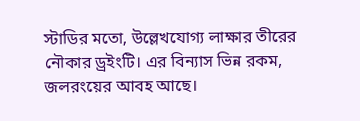স্টাডির মতো, উল্লেখযোগ্য লাক্ষার তীরের নৌকার ড্রইংটি। এর বিন্যাস ভিন্ন রকম, জলরংয়ের আবহ আছে।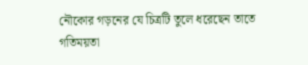নৌকোর গড়নের যে চিত্রটি তুলে ধরেছেন তাতে গতিময়তা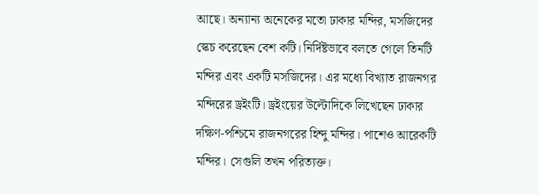আছে। অন্যান্য অনেকের মতো ঢাকার মন্দির, মসজিদের স্কেচ করেছেন বেশ কটি। নির্দিষ্টভাবে বলতে গেলে তিনটি মন্দির এবং একটি মসজিদের। এর মধ্যে বিখ্যাত রাজনগর মন্দিরের ড্রইংটি। ড্রইংয়ের উল্টোদিকে লিখেছেন ঢাকার দক্ষিণ-পশ্চিমে রাজনগরের হিন্দু মন্দির। পাশেও আরেকটি মন্দির। সেগুলি তখন পরিত্যক্ত।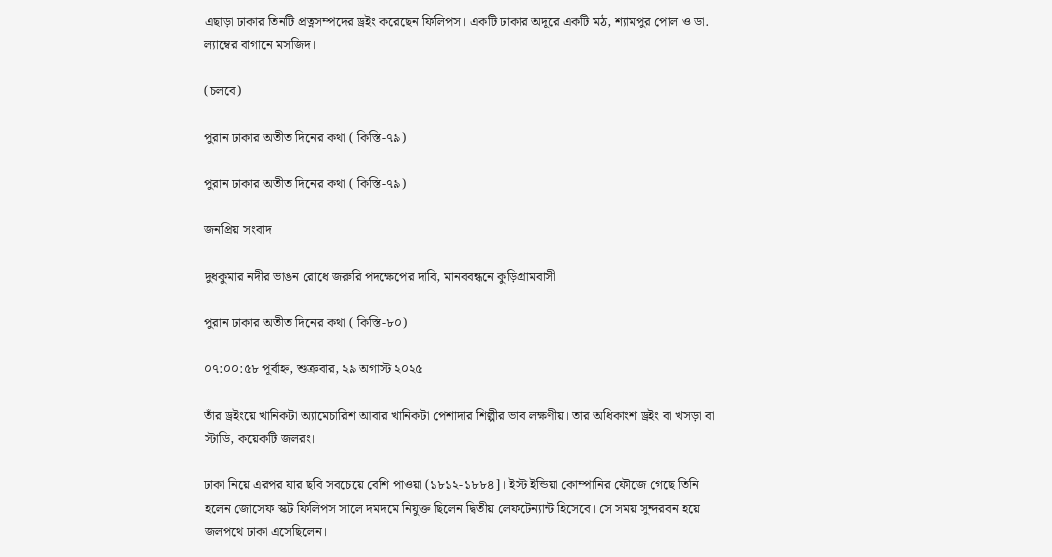এছাড়া ঢাকার তিনটি প্রত্নসম্পদের ড্রইং করেছেন ফিলিপস। একটি ঢাকার অদূরে একটি মঠ, শ্যামপুর পোল ও ডা. ল্যাম্বের বাগানে মসজিদ।

(চলবে)

পুরান ঢাকার অতীত দিনের কথা ( কিস্তি-৭৯)

পুরান ঢাকার অতীত দিনের কথা ( কিস্তি-৭৯)

জনপ্রিয় সংবাদ

দুধকুমার নদীর ভাঙন রোধে জরুরি পদক্ষেপের দাবি, মানববন্ধনে কুড়িগ্রামবাসী

পুরান ঢাকার অতীত দিনের কথা ( কিস্তি-৮০)

০৭:০০:৫৮ পূর্বাহ্ন, শুক্রবার, ২৯ অগাস্ট ২০২৫

তাঁর ড্রইংয়ে খানিকটা অ্যামেচারিশ আবার খানিকটা পেশাদার শিল্পীর ভাব লক্ষণীয়। তার অধিকাংশ ড্রইং বা খসড়া বা স্টাডি, কয়েকটি জলরং।

ঢাকা নিয়ে এরপর যার ছবি সবচেয়ে বেশি পাওয়া (১৮১২-১৮৮৪]। ইস্ট ইন্ডিয়া কোম্পানির ফৌজে গেছে তিনি হলেন জোসেফ স্কট ফিলিপস সালে দমদমে নিযুক্ত ছিলেন দ্বিতীয় লেফটেন্যান্ট হিসেবে। সে সময় সুন্দরবন হয়ে জলপথে ঢাকা এসেছিলেন।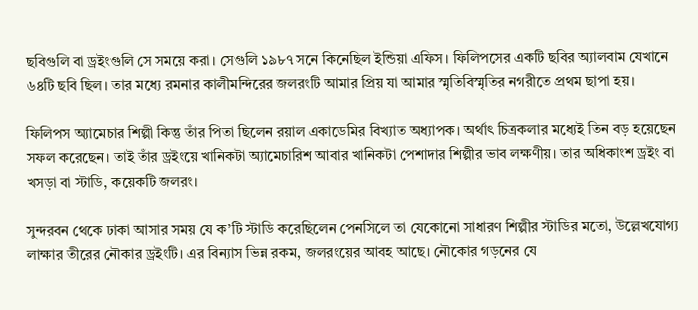ছবিগুলি বা ড্রইংগুলি সে সময়ে করা। সেগুলি ১৯৮৭ সনে কিনেছিল ইন্ডিয়া এফিস। ফিলিপসের একটি ছবির অ্যালবাম যেখানে ৬৪টি ছবি ছিল। তার মধ্যে রমনার কালীমন্দিরের জলরংটি আমার প্রিয় যা আমার স্মৃতিবিস্মৃতির নগরীতে প্রথম ছাপা হয়।

ফিলিপস অ্যামেচার শিল্পী কিন্তু তাঁর পিতা ছিলেন রয়াল একাডেমির বিখ্যাত অধ্যাপক। অর্থাৎ চিত্রকলার মধ্যেই তিন বড় হয়েছেন সফল করেছেন। তাই তাঁর ড্রইংয়ে খানিকটা অ্যামেচারিশ আবার খানিকটা পেশাদার শিল্পীর ভাব লক্ষণীয়। তার অধিকাংশ ড্রইং বা খসড়া বা স্টাডি, কয়েকটি জলরং।

সুন্দরবন থেকে ঢাকা আসার সময় যে ক’টি স্টাডি করেছিলেন পেনসিলে তা যেকোনো সাধারণ শিল্পীর স্টাডির মতো, উল্লেখযোগ্য লাক্ষার তীরের নৌকার ড্রইংটি। এর বিন্যাস ভিন্ন রকম, জলরংয়ের আবহ আছে। নৌকোর গড়নের যে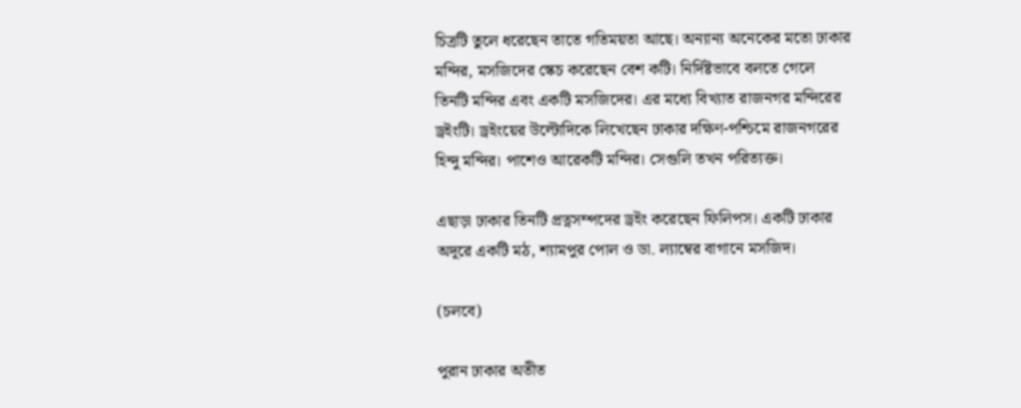চিত্রটি তুলে ধরেছেন তাতে গতিময়তা আছে। অন্যান্য অনেকের মতো ঢাকার মন্দির, মসজিদের স্কেচ করেছেন বেশ কটি। নির্দিষ্টভাবে বলতে গেলে তিনটি মন্দির এবং একটি মসজিদের। এর মধ্যে বিখ্যাত রাজনগর মন্দিরের ড্রইংটি। ড্রইংয়ের উল্টোদিকে লিখেছেন ঢাকার দক্ষিণ-পশ্চিমে রাজনগরের হিন্দু মন্দির। পাশেও আরেকটি মন্দির। সেগুলি তখন পরিত্যক্ত।

এছাড়া ঢাকার তিনটি প্রত্নসম্পদের ড্রইং করেছেন ফিলিপস। একটি ঢাকার অদূরে একটি মঠ, শ্যামপুর পোল ও ডা. ল্যাম্বের বাগানে মসজিদ।

(চলবে)

পুরান ঢাকার অতীত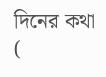দিনের কথা (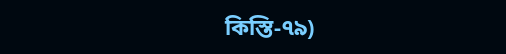কিস্তি-৭৯)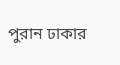পুরান ঢাকার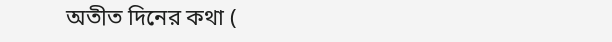অতীত দিনের কথা (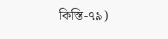কিস্তি-৭৯)